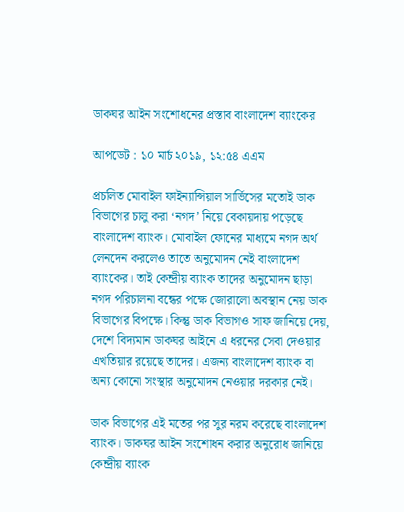ডাকঘর আইন সংশোধনের প্রস্তাব বাংলাদেশ ব্যাংকের

আপডেট : ১০ মার্চ ২০১৯, ১২:৫৪ এএম

প্রচলিত মোবাইল ফাইন্যান্সিয়াল সার্ভিসের মতোই ডাক বিভাগের চালু করা ‘নগদ’ নিয়ে বেকায়দায় পড়েছে বাংলাদেশ ব্যাংক। মোবাইল ফোনের মাধ্যমে নগদ অর্থ লেনদেন করলেও তাতে অনুমোদন নেই বাংলাদেশ ব্যাংকের। তাই কেন্দ্রীয় ব্যাংক তাদের অনুমোদন ছাড়া নগদ পরিচালনা বন্ধের পক্ষে জোরালো অবস্থান নেয় ডাক বিভাগের বিপক্ষে। কিন্তু ডাক বিভাগও সাফ জানিয়ে দেয়, দেশে বিদ্যমান ডাকঘর আইনে এ ধরনের সেবা দেওয়ার এখতিয়ার রয়েছে তাদের। এজন্য বাংলাদেশ ব্যাংক বা অন্য কোনো সংস্থার অনুমোদন নেওয়ার দরকার নেই।

ডাক বিভাগের এই মতের পর সুর নরম করেছে বাংলাদেশ ব্যাংক। ডাকঘর আইন সংশোধন করার অনুরোধ জানিয়ে কেন্দ্রীয় ব্যাংক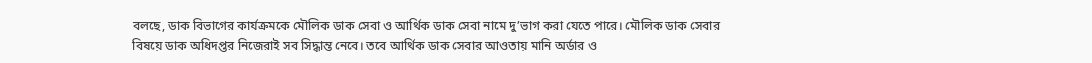বলছে, ডাক বিভাগের কার্যক্রমকে মৌলিক ডাক সেবা ও আর্থিক ডাক সেবা নামে দু’ভাগ করা যেতে পারে। মৌলিক ডাক সেবার বিষয়ে ডাক অধিদপ্তর নিজেরাই সব সিদ্ধান্ত নেবে। তবে আর্থিক ডাক সেবার আওতায় মানি অর্ডার ও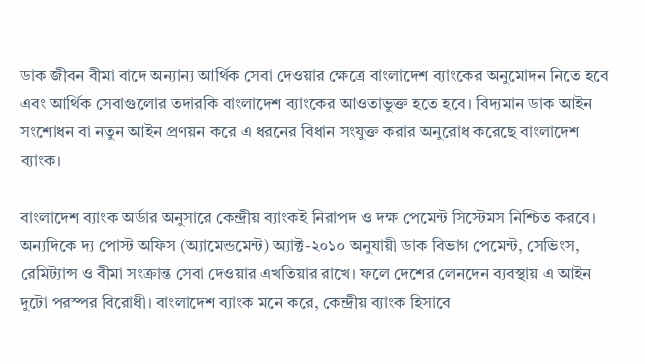ডাক জীবন বীমা বাদে অন্যান্য আর্থিক সেবা দেওয়ার ক্ষেত্রে বাংলাদেশ ব্যাংকের অনুমোদন নিতে হবে এবং আর্থিক সেবাগুলোর তদারকি বাংলাদেশ ব্যাংকের আওতাভুক্ত হতে হবে। বিদ্যমান ডাক আইন সংশোধন বা নতুন আইন প্রণয়ন করে এ ধরনের বিধান সংযুক্ত করার অনুরোধ করেছে বাংলাদেশ ব্যাংক।

বাংলাদেশ ব্যাংক অর্ডার অনুসারে কেন্দ্রীয় ব্যাংকই নিরাপদ ও দক্ষ পেমেন্ট সিস্টেমস নিশ্চিত করবে। অন্যদিকে দ্য পোস্ট অফিস (অ্যামেন্ডমেন্ট) অ্যাক্ট-২০১০ অনুযায়ী ডাক বিভাগ পেমেন্ট, সেভিংস, রেমিট্যান্স ও বীমা সংক্রান্ত সেবা দেওয়ার এখতিয়ার রাখে। ফলে দেশের লেনদেন ব্যবস্থায় এ আইন দুটো পরস্পর বিরোধী। বাংলাদেশ ব্যাংক মনে করে, কেন্দ্রীয় ব্যাংক হিসাবে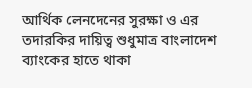আর্থিক লেনদেনের সুরক্ষা ও এর তদারকির দায়িত্ব শুধুমাত্র বাংলাদেশ ব্যাংকের হাতে থাকা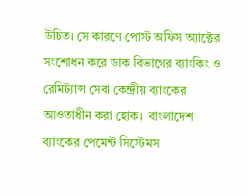উচিত। সে কারণে পোস্ট অফিস অ্যাক্টের সংশোধন করে ডাক বিভাগের ব্যাংকিং ও রেমিট্যান্স সেবা কেন্দ্রীয় ব্যাংকের আওতাধীন করা হোক।  বাংলাদেশ ব্যাংকের পেমেন্ট সিস্টেমস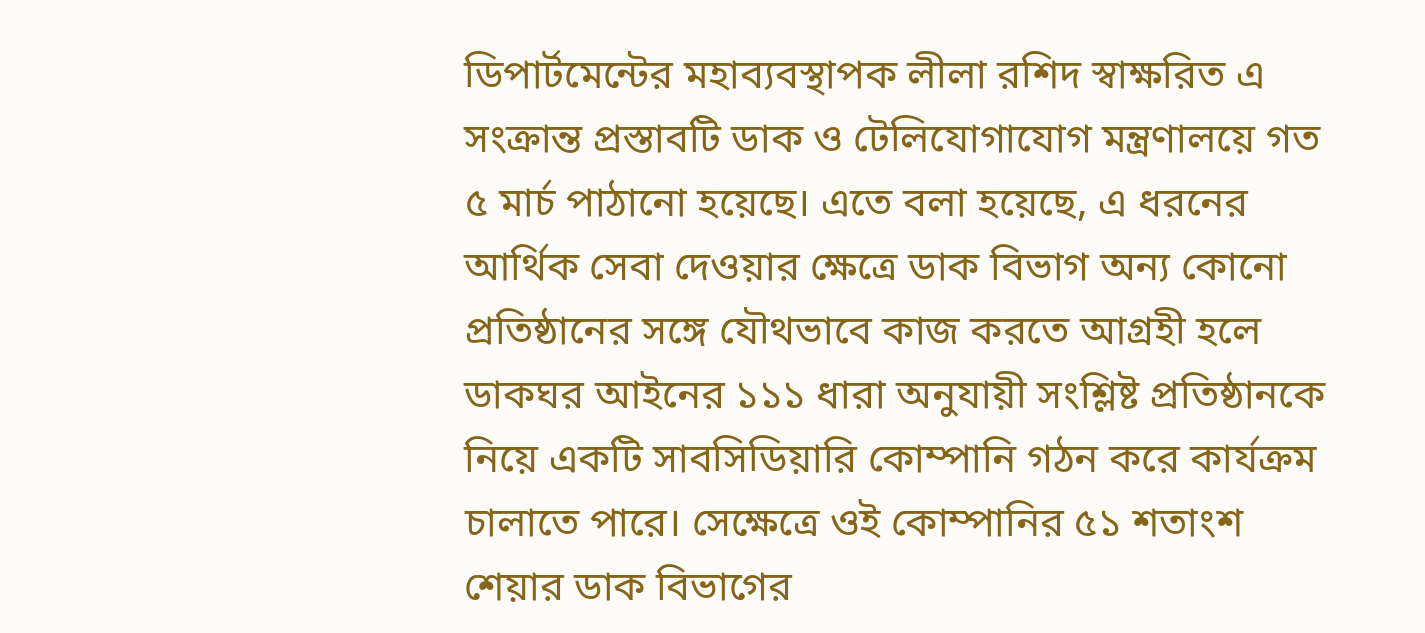ডিপার্টমেন্টের মহাব্যবস্থাপক লীলা রশিদ স্বাক্ষরিত এ সংক্রান্ত প্রস্তাবটি ডাক ও টেলিযোগাযোগ মন্ত্রণালয়ে গত ৫ মার্চ পাঠানো হয়েছে। এতে বলা হয়েছে, এ ধরনের আর্থিক সেবা দেওয়ার ক্ষেত্রে ডাক বিভাগ অন্য কোনো প্রতিষ্ঠানের সঙ্গে যৌথভাবে কাজ করতে আগ্রহী হলে ডাকঘর আইনের ১১১ ধারা অনুযায়ী সংশ্লিষ্ট প্রতিষ্ঠানকে নিয়ে একটি সাবসিডিয়ারি কোম্পানি গঠন করে কার্যক্রম চালাতে পারে। সেক্ষেত্রে ওই কোম্পানির ৫১ শতাংশ শেয়ার ডাক বিভাগের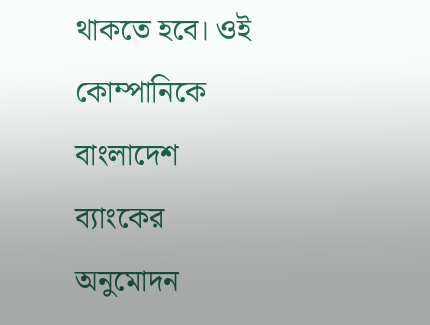থাকতে হবে। ওই কোম্পানিকে বাংলাদেশ ব্যাংকের অনুমোদন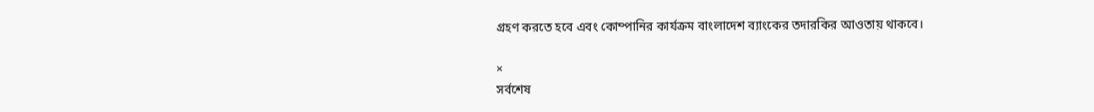গ্রহণ করতে হবে এবং কোম্পানির কার্যক্রম বাংলাদেশ ব্যাংকের তদারকির আওতায় থাকবে।

×
সর্বশেষ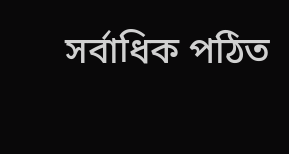সর্বাধিক পঠিত